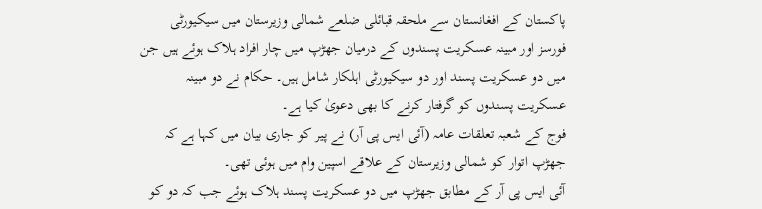پاکستان کے افغانستان سے ملحقہ قبائلی ضلعے شمالی وزیرستان میں سیکیورٹی فورسز اور مبینہ عسکریت پسندوں کے درمیان جھڑپ میں چار افراد ہلاک ہوئے ہیں جن میں دو عسکریت پسند اور دو سیکیورٹی اہلکار شامل ہیں۔ حکام نے دو مبینہ عسکریت پسندوں کو گرفتار کرنے کا بھی دعویٰ کیا ہے۔
فوج کے شعبہ تعلقات عامہ (آئی ایس پی آر) نے پیر کو جاری بیان میں کہا ہے کہ جھڑپ اتوار کو شمالی وزیرستان کے علاقے اسپین وام میں ہوئی تھی۔
آئی ایس پی آر کے مطابق جھڑپ میں دو عسکریت پسند ہلاک ہوئے جب کہ دو کو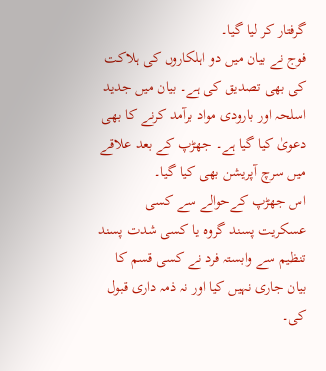گرفتار کر لیا گیا۔
فوج نے بیان میں دو اہلکاروں کی ہلاکت کی بھی تصدیق کی ہے۔ بیان میں جدید اسلحہ اور بارودی مواد برآمد کرنے کا بھی دعویٰ کیا گیا ہے۔ جھڑپ کے بعد علاقے میں سرچ آپریشن بھی کیا گیا۔
اس جھڑپ کےحوالے سے کسی عسکریت پسند گروہ یا کسی شدت پسند تنظیم سے وابستہ فرد نے کسی قسم کا بیان جاری نہیں کیا اور نہ ذمہ داری قبول کی۔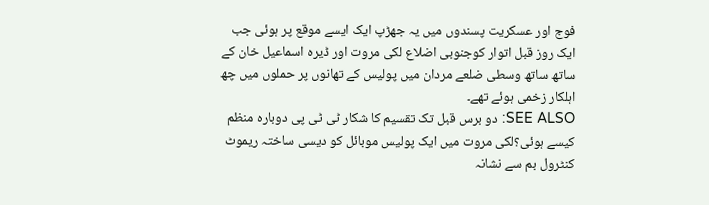فوج اور عسکریت پسندوں میں یہ جھڑپ ایک ایسے موقع پر ہوئی جب ایک روز قبل اتوار کوجنوبی اضلاع لکی مروت اور ڈیرہ اسماعیل خان کے ساتھ ساتھ وسطی ضلعے مردان میں پولیس کے تھانوں پر حملوں میں چھ اہلکار زخمی ہوئے تھے۔
SEE ALSO: دو برس قبل تک تقسیم کا شکار ٹی ٹی پی دوبارہ منظم کیسے ہوئی؟لکی مروت میں ایک پولیس موبائل کو دیسی ساختہ ریموٹ کنٹرول بم سے نشانہ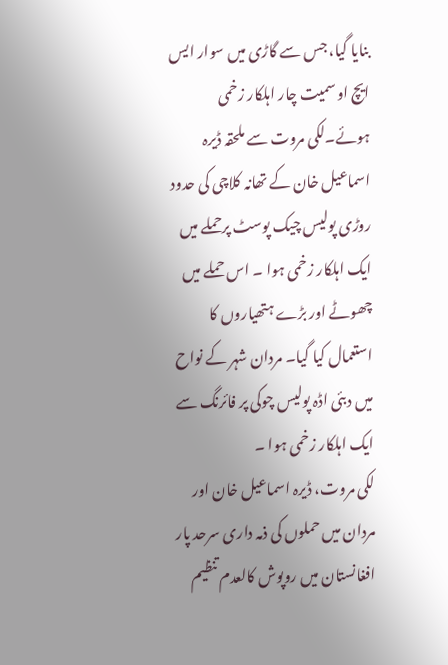بنایا گیا، جس سے گاڑی میں سوار ایس ایچ او سمیت چار اہلکار زخمی ہوئے۔لکی مروت سے ملحقہ ڈیرہ اسماعیل خان کے تھانہ کلاچی کی حدود روڑی پولیس چیک پوسٹ پرحملے میں ایک اہلکار زخمی ہوا ۔ اس حملے میں چھوٹے اور بڑے ہتھیاروں کا استعمال کیا گیا۔ مردان شہر کے نواح میں دبئی اڈہ پولیس چوکی پر فائرنگ سے ایک اہلکار زخمی ہوا ۔
لکی مروت، ڈیرہ اسماعیل خان اور مردان میں حملوں کی ذمہ داری سرحد پار افغانستان میں روپوش کالعدم تنظیم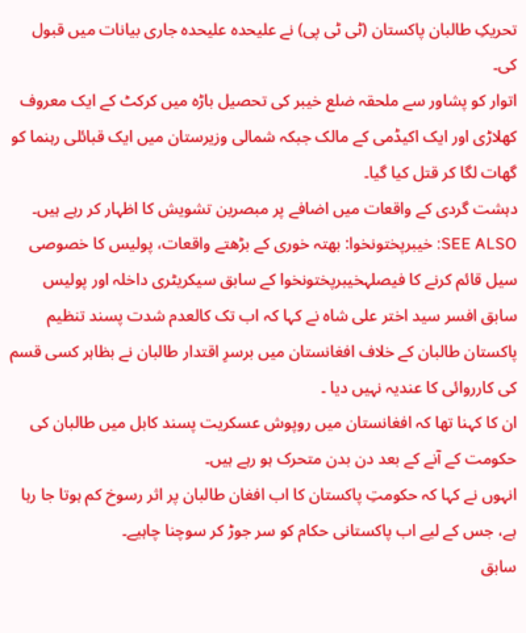تحریکِ طالبان پاکستان (ٹی ٹی پی) نے علیحدہ علیحدہ جاری بیانات میں قبول کی۔
اتوار کو پشاور سے ملحقہ ضلع خیبر کی تحصیل باڑہ میں کرکٹ کے ایک معروف کھلاڑی اور ایک اکیڈمی کے مالک جبکہ شمالی وزیرستان میں ایک قبائلی رہنما کو گھات لگا کر قتل کیا گیا۔
دہشت گردی کے واقعات میں اضافے پر مبصرین تشویش کا اظہار کر رہے ہیں۔
SEE ALSO: خیبرپختونخوا: بھتہ خوری کے بڑھتے واقعات، پولیس کا خصوصی سیل قائم کرنے کا فیصلہخیبرپختونخوا کے سابق سیکریٹری داخلہ اور پولیس سابق افسر سید اختر علی شاہ نے کہا کہ اب تک کالعدم شدت پسند تنظیم پاکستان طالبان کے خلاف افغانستان میں برسرِ اقتدار طالبان نے بظاہر کسی قسم کی کارروائی کا عندیہ نہیں دیا ۔
ان کا کہنا تھا کہ افغانستان میں روپوش عسکریت پسند کابل میں طالبان کی حکومت کے آنے کے بعد دن بدن متحرک ہو رہے ہیں۔
انہوں نے کہا کہ حکومتِ پاکستان کا اب افغان طالبان پر اثر رسوخ کم ہوتا جا رہا ہے، جس کے لیے اب پاکستانی حکام کو سر جوڑ کر سوچنا چاہیے۔
سابق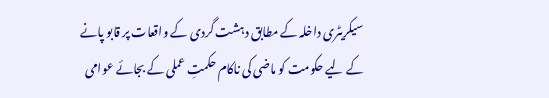سیکریٹری داخلہ کے مطابق دہشت گردی کے واقعات پر قابو پانے کے لیے حکومت کو ماضی کی ناکام حکمتِ عملی کے بجائے عوامی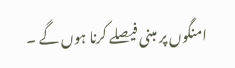امنگوں پر مبنی فیصلے کرنا ہوں گے ۔